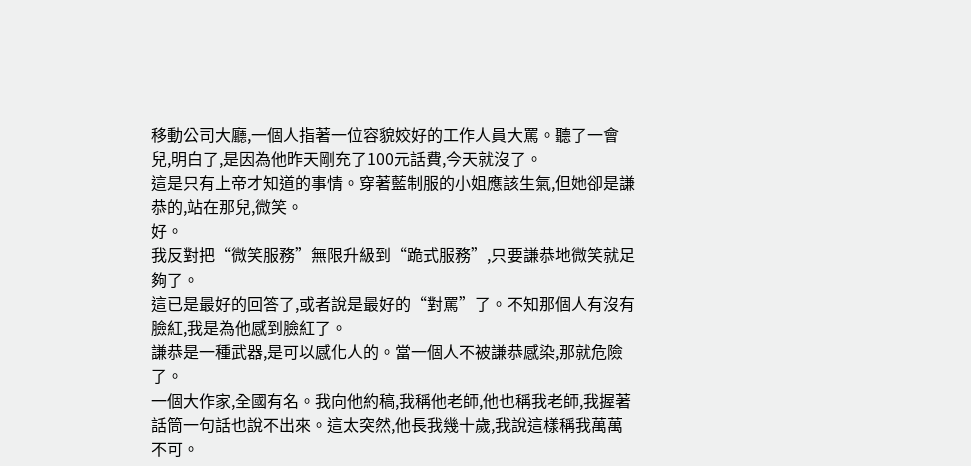移動公司大廳,一個人指著一位容貌姣好的工作人員大罵。聽了一會兒,明白了,是因為他昨天剛充了100元話費,今天就沒了。
這是只有上帝才知道的事情。穿著藍制服的小姐應該生氣,但她卻是謙恭的,站在那兒,微笑。
好。
我反對把“微笑服務”無限升級到“跪式服務”,只要謙恭地微笑就足夠了。
這已是最好的回答了,或者說是最好的“對罵”了。不知那個人有沒有臉紅,我是為他感到臉紅了。
謙恭是一種武器,是可以感化人的。當一個人不被謙恭感染,那就危險了。
一個大作家,全國有名。我向他約稿,我稱他老師,他也稱我老師,我握著話筒一句話也說不出來。這太突然,他長我幾十歲,我說這樣稱我萬萬不可。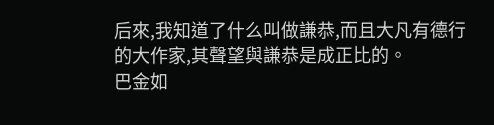后來,我知道了什么叫做謙恭,而且大凡有德行的大作家,其聲望與謙恭是成正比的。
巴金如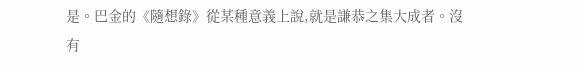是。巴金的《隨想錄》從某種意義上說,就是謙恭之集大成者。沒有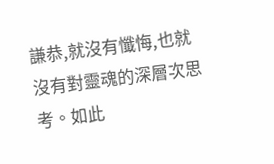謙恭,就沒有懺悔,也就沒有對靈魂的深層次思考。如此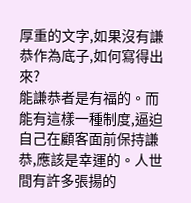厚重的文字,如果沒有謙恭作為底子,如何寫得出來?
能謙恭者是有福的。而能有這樣一種制度,逼迫自己在顧客面前保持謙恭,應該是幸運的。人世間有許多張揚的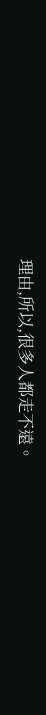理由,所以,很多人都走不遠。